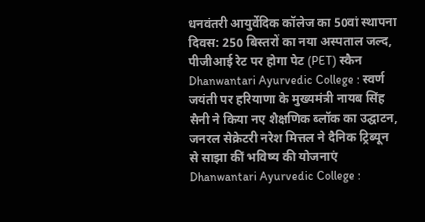धनवंतरी आयुर्वेदिक कॉलेज का 50वां स्थापना दिवस: 250 बिस्तरों का नया अस्पताल जल्द, पीजीआई रेट पर होगा पेट (PET) स्कैन
Dhanwantari Ayurvedic College : स्वर्ण जयंती पर हरियाणा के मुख्यमंत्री नायब सिंह सैनी ने किया नए शैक्षणिक ब्लॉक का उद्घाटन, जनरल सेक्रेटरी नरेश मित्तल ने दैनिक ट्रिब्यून से साझा कीं भविष्य की योजनाएं
Dhanwantari Ayurvedic College :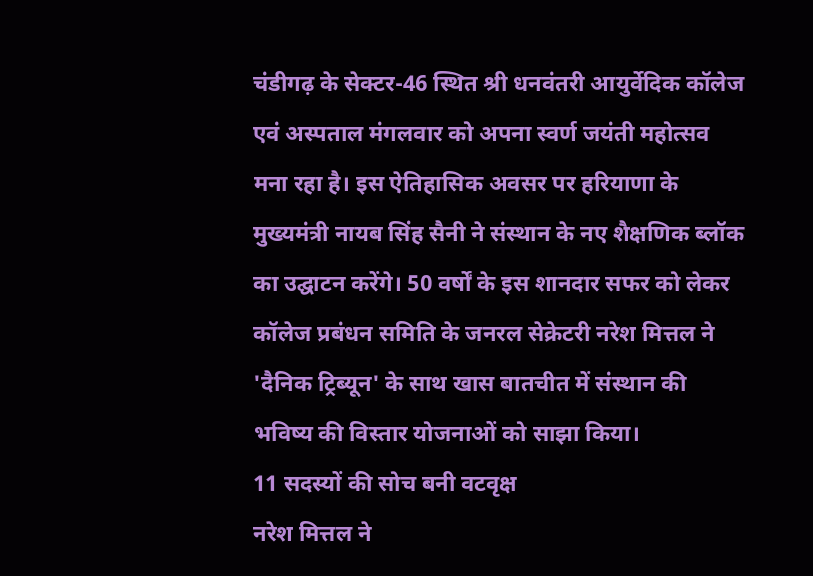चंडीगढ़ के सेक्टर-46 स्थित श्री धनवंतरी आयुर्वेदिक कॉलेज एवं अस्पताल मंगलवार को अपना स्वर्ण जयंती महोत्सव मना रहा है। इस ऐतिहासिक अवसर पर हरियाणा के मुख्यमंत्री नायब सिंह सैनी ने संस्थान के नए शैक्षणिक ब्लॉक का उद्घाटन करेंगे। 50 वर्षों के इस शानदार सफर को लेकर कॉलेज प्रबंधन समिति के जनरल सेक्रेटरी नरेश मित्तल ने 'दैनिक ट्रिब्यून' के साथ खास बातचीत में संस्थान की भविष्य की विस्तार योजनाओं को साझा किया।
11 सदस्यों की सोच बनी वटवृक्ष
नरेश मित्तल ने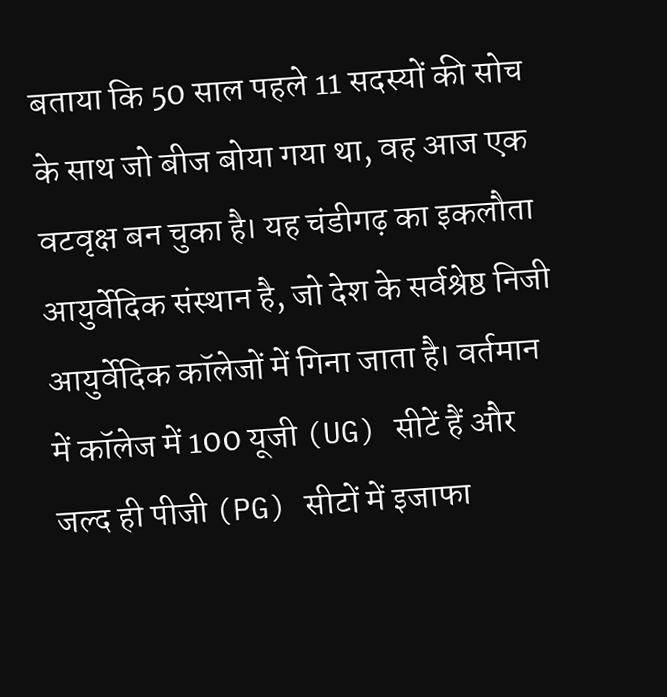बताया कि 50 साल पहले 11 सदस्यों की सोच के साथ जो बीज बोया गया था, वह आज एक वटवृक्ष बन चुका है। यह चंडीगढ़ का इकलौता आयुर्वेदिक संस्थान है, जो देश के सर्वश्रेष्ठ निजी आयुर्वेदिक कॉलेजों में गिना जाता है। वर्तमान में कॉलेज में 100 यूजी (UG) सीटें हैं और जल्द ही पीजी (PG) सीटों में इजाफा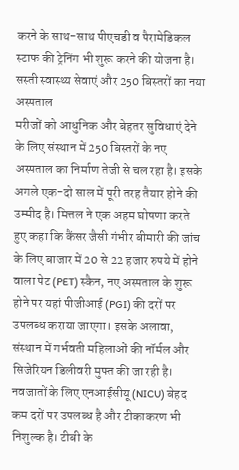करने के साथ-साथ पीएचडी व पैरामेडिकल स्टाफ की ट्रेनिंग भी शुरू करने की योजना है।
सस्ती स्वास्थ्य सेवाएं और 250 बिस्तरों का नया अस्पताल
मरीजों को आधुनिक और बेहतर सुविधाएं देने के लिए संस्थान में 250 बिस्तरों के नए अस्पताल का निर्माण तेजी से चल रहा है। इसके अगले एक-दो साल में पूरी तरह तैयार होने की उम्मीद है। मित्तल ने एक अहम घोषणा करते हुए कहा कि कैंसर जैसी गंभीर बीमारी की जांच के लिए बाजार में 20 से 22 हजार रुपये में होने वाला पेट (PET) स्कैन, नए अस्पताल के शुरू होने पर यहां पीजीआई (PGI) की दरों पर उपलब्ध कराया जाएगा। इसके अलावा, संस्थान में गर्भवती महिलाओं की नॉर्मल और सिजेरियन डिलीवरी मुफ्त की जा रही है। नवजातों के लिए एनआईसीयू (NICU) बेहद कम दरों पर उपलब्ध है और टीकाकरण भी निशुल्क है। टीबी के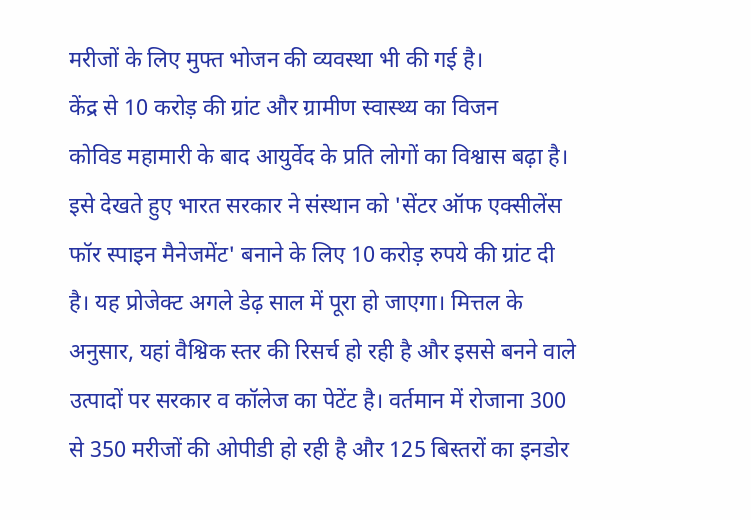मरीजों के लिए मुफ्त भोजन की व्यवस्था भी की गई है।
केंद्र से 10 करोड़ की ग्रांट और ग्रामीण स्वास्थ्य का विजन
कोविड महामारी के बाद आयुर्वेद के प्रति लोगों का विश्वास बढ़ा है। इसे देखते हुए भारत सरकार ने संस्थान को 'सेंटर ऑफ एक्सीलेंस फॉर स्पाइन मैनेजमेंट' बनाने के लिए 10 करोड़ रुपये की ग्रांट दी है। यह प्रोजेक्ट अगले डेढ़ साल में पूरा हो जाएगा। मित्तल के अनुसार, यहां वैश्विक स्तर की रिसर्च हो रही है और इससे बनने वाले उत्पादों पर सरकार व कॉलेज का पेटेंट है। वर्तमान में रोजाना 300 से 350 मरीजों की ओपीडी हो रही है और 125 बिस्तरों का इनडोर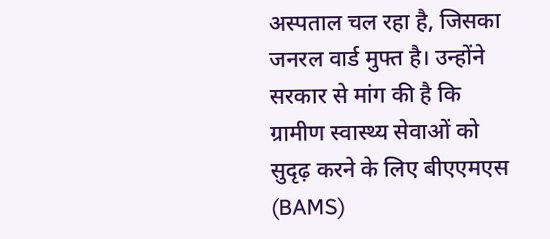अस्पताल चल रहा है, जिसका जनरल वार्ड मुफ्त है। उन्होंने सरकार से मांग की है कि ग्रामीण स्वास्थ्य सेवाओं को सुदृढ़ करने के लिए बीएएमएस (BAMS)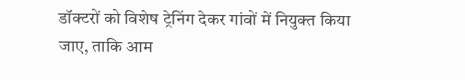डॉक्टरों को विशेष ट्रेनिंग देकर गांवों में नियुक्त किया जाए, ताकि आम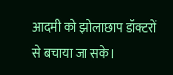आदमी को झोलाछाप डॉक्टरों से बचाया जा सके।